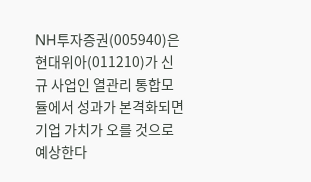NH투자증권(005940)은 현대위아(011210)가 신규 사업인 열관리 통합모듈에서 성과가 본격화되면 기업 가치가 오를 것으로 예상한다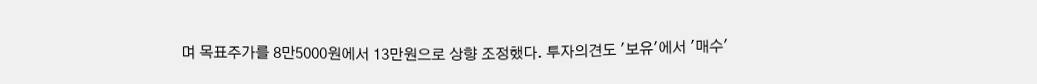며 목표주가를 8만5000원에서 13만원으로 상향 조정했다. 투자의견도 '보유'에서 '매수'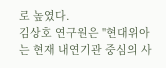로 높였다.
김상호 연구원은 "현대위아는 현재 내연기관 중심의 사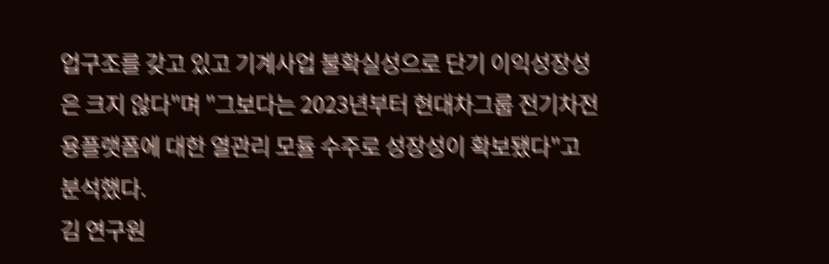업구조를 갖고 있고 기계사업 불확실성으로 단기 이익성장성은 크지 않다"며 "그보다는 2023년부터 현대차그룹 전기차전용플랫폼에 대한 열관리 모듈 수주로 성장성이 확보됐다"고 분석했다.
김 연구원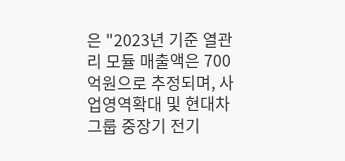은 "2023년 기준 열관리 모듈 매출액은 700억원으로 추정되며, 사업영역확대 및 현대차그룹 중장기 전기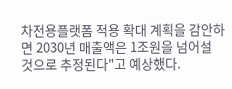차전용플랫폼 적용 확대 계획을 감안하면 2030년 매출액은 1조원을 넘어설 것으로 추정된다"고 예상했다.